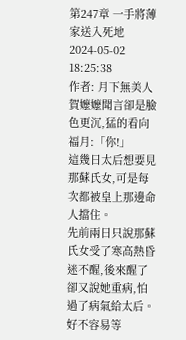第247章 一手將薄家送入死地
2024-05-02 18:25:38
作者: 月下無美人
賀嬤嬤聞言卻是臉色更沉,猛的看向福月:「你!」
這幾日太后想要見那蘇氏女,可是每次都被皇上那邊命人擋住。
先前兩日只說那蘇氏女受了寒高熱昏迷不醒,後來醒了卻又說她重病,怕過了病氣給太后。
好不容易等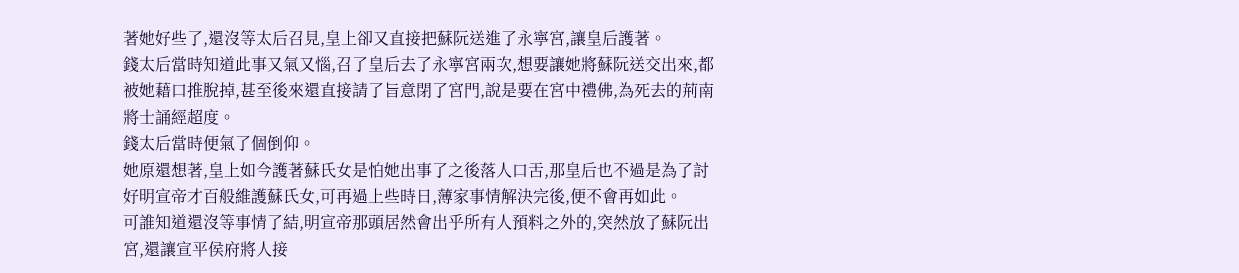著她好些了,還沒等太后召見,皇上卻又直接把蘇阮送進了永寧宮,讓皇后護著。
錢太后當時知道此事又氣又惱,召了皇后去了永寧宮兩次,想要讓她將蘇阮送交出來,都被她藉口推脫掉,甚至後來還直接請了旨意閉了宮門,說是要在宮中禮佛,為死去的荊南將士誦經超度。
錢太后當時便氣了個倒仰。
她原還想著,皇上如今護著蘇氏女是怕她出事了之後落人口舌,那皇后也不過是為了討好明宣帝才百般維護蘇氏女,可再過上些時日,薄家事情解決完後,便不會再如此。
可誰知道還沒等事情了結,明宣帝那頭居然會出乎所有人預料之外的,突然放了蘇阮出宮,還讓宣平侯府將人接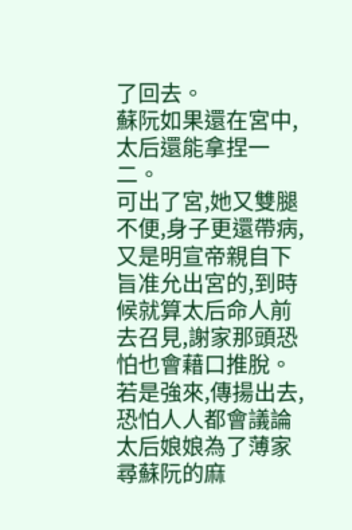了回去。
蘇阮如果還在宮中,太后還能拿捏一二。
可出了宮,她又雙腿不便,身子更還帶病,又是明宣帝親自下旨准允出宮的,到時候就算太后命人前去召見,謝家那頭恐怕也會藉口推脫。
若是強來,傳揚出去,恐怕人人都會議論太后娘娘為了薄家尋蘇阮的麻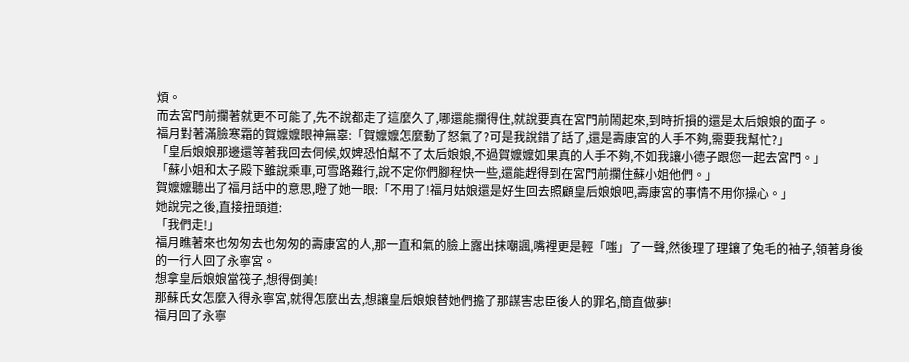煩。
而去宮門前攔著就更不可能了,先不說都走了這麼久了,哪還能攔得住,就說要真在宮門前鬧起來,到時折損的還是太后娘娘的面子。
福月對著滿臉寒霜的賀嬤嬤眼神無辜:「賀嬤嬤怎麼動了怒氣了?可是我說錯了話了,還是壽康宮的人手不夠,需要我幫忙?」
「皇后娘娘那邊還等著我回去伺候,奴婢恐怕幫不了太后娘娘,不過賀嬤嬤如果真的人手不夠,不如我讓小德子跟您一起去宮門。」
「蘇小姐和太子殿下雖說乘車,可雪路難行,說不定你們腳程快一些,還能趕得到在宮門前攔住蘇小姐他們。」
賀嬤嬤聽出了福月話中的意思,瞪了她一眼:「不用了!福月姑娘還是好生回去照顧皇后娘娘吧,壽康宮的事情不用你操心。」
她說完之後,直接扭頭道:
「我們走!」
福月瞧著來也匆匆去也匆匆的壽康宮的人,那一直和氣的臉上露出抹嘲諷,嘴裡更是輕「嗤」了一聲,然後理了理鑲了兔毛的袖子,領著身後的一行人回了永寧宮。
想拿皇后娘娘當筏子,想得倒美!
那蘇氏女怎麼入得永寧宮,就得怎麼出去,想讓皇后娘娘替她們擔了那謀害忠臣後人的罪名,簡直做夢!
福月回了永寧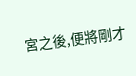宮之後,便將剛才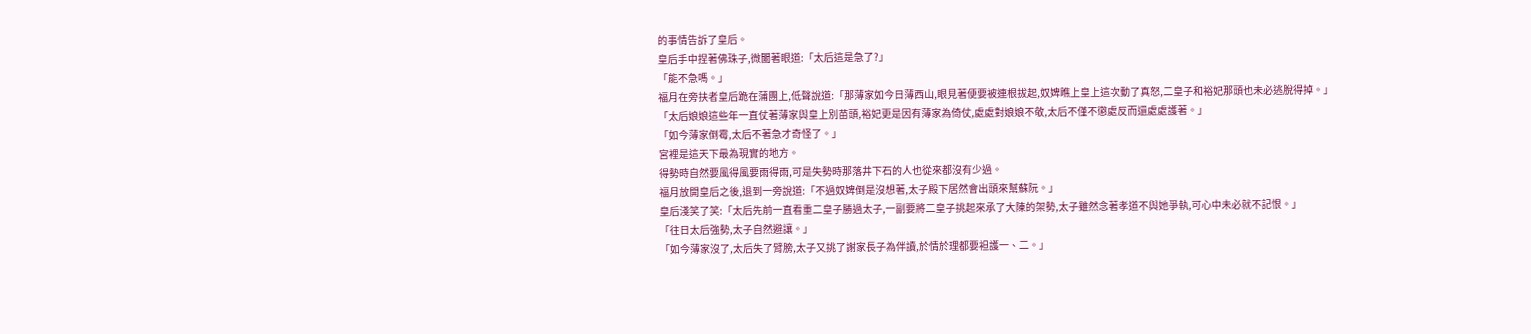的事情告訴了皇后。
皇后手中捏著佛珠子,微闔著眼道:「太后這是急了?」
「能不急嗎。」
福月在旁扶者皇后跪在蒲團上,低聲說道:「那薄家如今日薄西山,眼見著便要被連根拔起,奴婢瞧上皇上這次動了真怒,二皇子和裕妃那頭也未必逃脫得掉。」
「太后娘娘這些年一直仗著薄家與皇上別苗頭,裕妃更是因有薄家為倚仗,處處對娘娘不敬,太后不僅不懲處反而還處處護著。」
「如今薄家倒霉,太后不著急才奇怪了。」
宮裡是這天下最為現實的地方。
得勢時自然要風得風要雨得雨,可是失勢時那落井下石的人也從來都沒有少過。
福月放開皇后之後,退到一旁說道:「不過奴婢倒是沒想著,太子殿下居然會出頭來幫蘇阮。」
皇后淺笑了笑:「太后先前一直看重二皇子勝過太子,一副要將二皇子挑起來承了大陳的架勢,太子雖然念著孝道不與她爭執,可心中未必就不記恨。」
「往日太后強勢,太子自然避讓。」
「如今薄家沒了,太后失了臂膀,太子又挑了謝家長子為伴讀,於情於理都要袒護一、二。」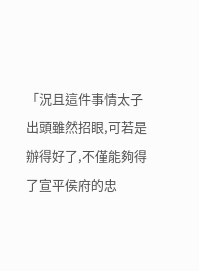「況且這件事情太子出頭雖然招眼,可若是辦得好了,不僅能夠得了宣平侯府的忠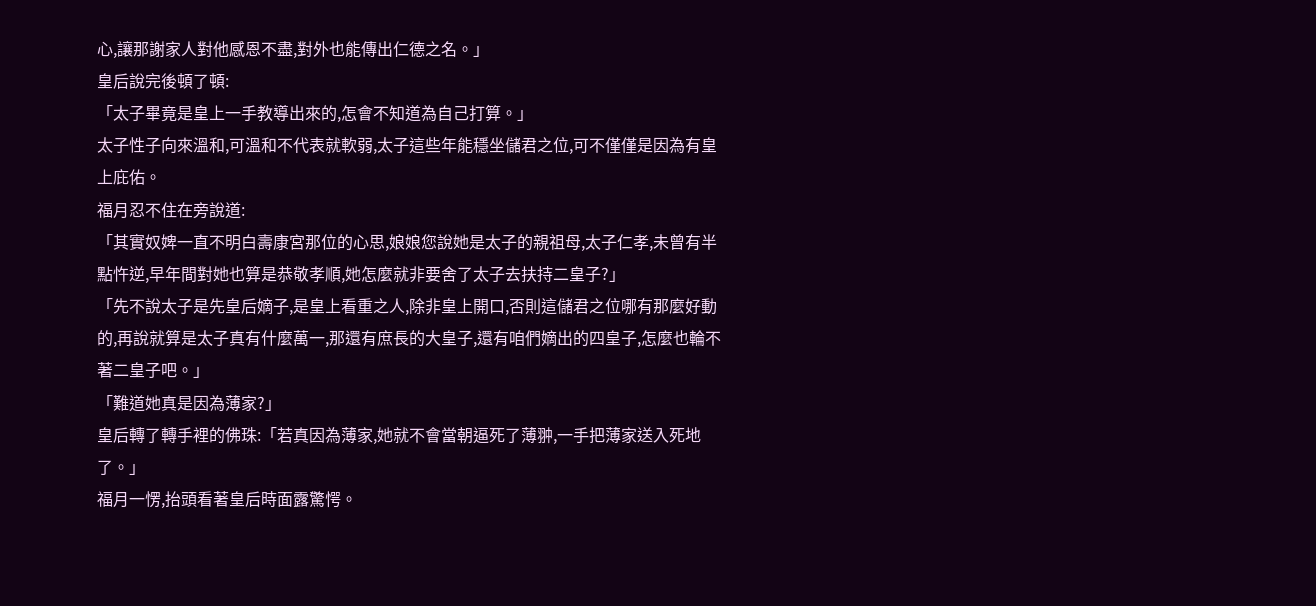心,讓那謝家人對他感恩不盡,對外也能傳出仁德之名。」
皇后說完後頓了頓:
「太子畢竟是皇上一手教導出來的,怎會不知道為自己打算。」
太子性子向來溫和,可溫和不代表就軟弱,太子這些年能穩坐儲君之位,可不僅僅是因為有皇上庇佑。
福月忍不住在旁說道:
「其實奴婢一直不明白壽康宮那位的心思,娘娘您說她是太子的親祖母,太子仁孝,未曾有半點忤逆,早年間對她也算是恭敬孝順,她怎麼就非要舍了太子去扶持二皇子?」
「先不說太子是先皇后嫡子,是皇上看重之人,除非皇上開口,否則這儲君之位哪有那麼好動的,再說就算是太子真有什麼萬一,那還有庶長的大皇子,還有咱們嫡出的四皇子,怎麼也輪不著二皇子吧。」
「難道她真是因為薄家?」
皇后轉了轉手裡的佛珠:「若真因為薄家,她就不會當朝逼死了薄翀,一手把薄家送入死地了。」
福月一愣,抬頭看著皇后時面露驚愕。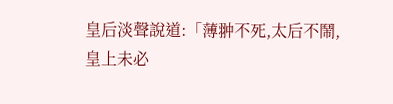皇后淡聲說道:「薄翀不死,太后不鬧,皇上未必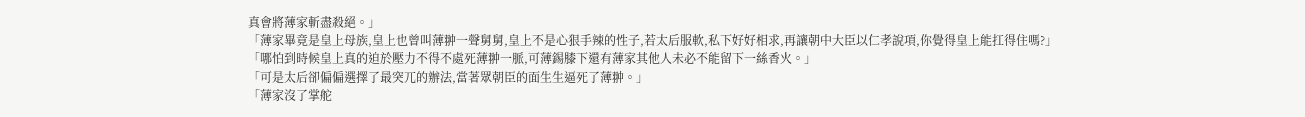真會將薄家斬盡殺絕。」
「薄家畢竟是皇上母族,皇上也曾叫薄翀一聲舅舅,皇上不是心狠手辣的性子,若太后服軟,私下好好相求,再讓朝中大臣以仁孝說項,你覺得皇上能扛得住嗎?」
「哪怕到時候皇上真的迫於壓力不得不處死薄翀一脈,可薄錫膝下還有薄家其他人未必不能留下一絲香火。」
「可是太后卻偏偏選擇了最突兀的辦法,當著眾朝臣的面生生逼死了薄翀。」
「薄家沒了掌舵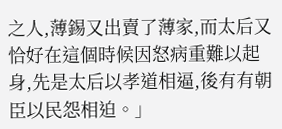之人,薄錫又出賣了薄家,而太后又恰好在這個時候因怒病重難以起身,先是太后以孝道相逼,後有有朝臣以民怨相迫。」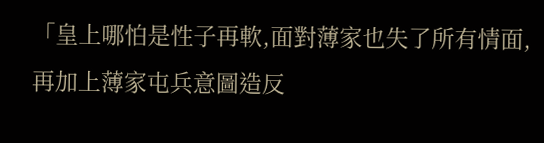「皇上哪怕是性子再軟,面對薄家也失了所有情面,再加上薄家屯兵意圖造反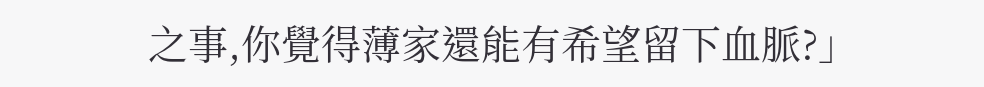之事,你覺得薄家還能有希望留下血脈?」